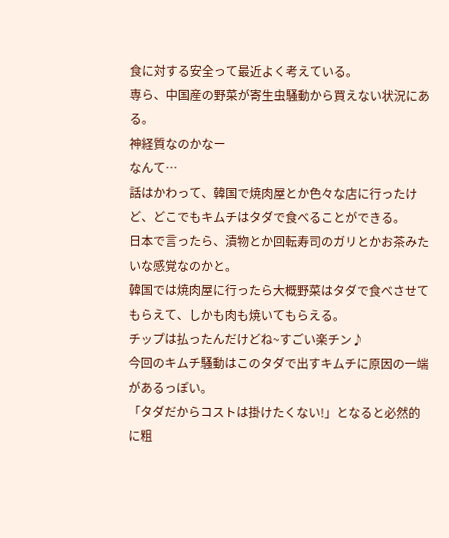食に対する安全って最近よく考えている。
専ら、中国産の野菜が寄生虫騒動から買えない状況にある。
神経質なのかなー
なんて…
話はかわって、韓国で焼肉屋とか色々な店に行ったけど、どこでもキムチはタダで食べることができる。
日本で言ったら、漬物とか回転寿司のガリとかお茶みたいな感覚なのかと。
韓国では焼肉屋に行ったら大概野菜はタダで食べさせてもらえて、しかも肉も焼いてもらえる。
チップは払ったんだけどね~すごい楽チン♪
今回のキムチ騒動はこのタダで出すキムチに原因の一端があるっぽい。
「タダだからコストは掛けたくない!」となると必然的に粗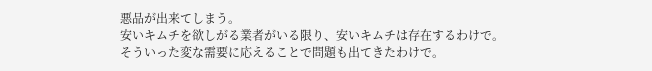悪品が出来てしまう。
安いキムチを欲しがる業者がいる限り、安いキムチは存在するわけで。
そういった変な需要に応えることで問題も出てきたわけで。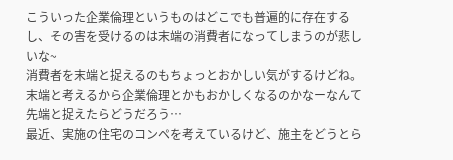こういった企業倫理というものはどこでも普遍的に存在するし、その害を受けるのは末端の消費者になってしまうのが悲しいな~
消費者を末端と捉えるのもちょっとおかしい気がするけどね。
末端と考えるから企業倫理とかもおかしくなるのかなーなんて
先端と捉えたらどうだろう…
最近、実施の住宅のコンペを考えているけど、施主をどうとら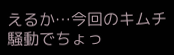えるか…今回のキムチ騒動でちょっ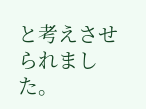と考えさせられました。